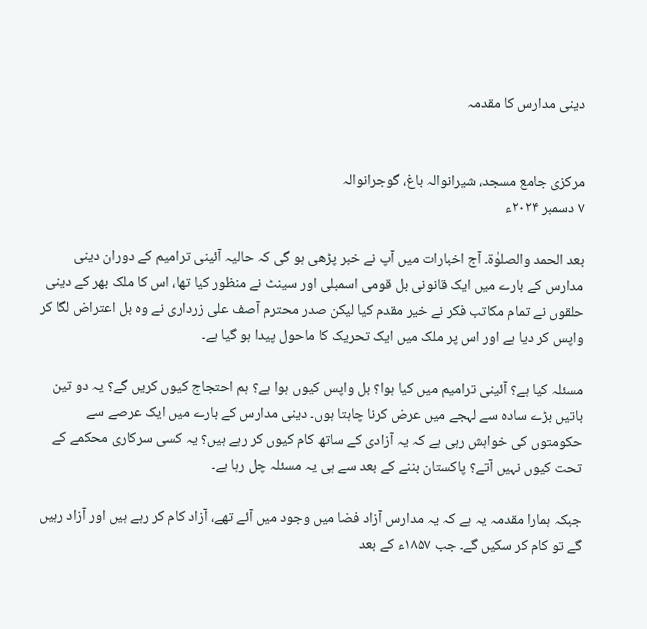دینی مدارس کا مقدمہ


مرکزی جامع مسجد، شیرانوالہ باغ، گوجرانوالہ
۷ دسمبر ۲۰۲۴ء

بعد الحمد والصلوٰۃ۔ آج اخبارات میں آپ نے خبر پڑھی ہو گی کہ حالیہ آئینی ترامیم کے دوران دینی مدارس کے بارے میں ایک قانونی بل قومی اسمبلی اور سینٹ نے منظور کیا تھا، اس کا ملک بھر کے دینی حلقوں نے تمام مکاتب فکر نے خیر مقدم کیا لیکن صدر محترم آصف علی زرداری نے وہ بل اعتراض لگا کر واپس کر دیا ہے اور اس پر ملک میں ایک تحریک کا ماحول پیدا ہو گیا ہے۔

مسئلہ کیا ہے؟ آئینی ترامیم میں کیا ہوا؟ بل واپس کیوں ہوا ہے؟ ہم احتجاج کیوں کریں گے؟ یہ دو تین باتیں بڑے سادہ سے لہجے میں عرض کرنا چاہتا ہوں۔ دینی مدارس کے بارے میں ایک عرصے سے حکومتوں کی خواہش رہی ہے کہ یہ آزادی کے ساتھ کام کیوں کر رہے ہیں؟ یہ کسی سرکاری محکمے کے تحت کیوں نہیں آتے؟ پاکستان بننے کے بعد سے ہی یہ مسئلہ چل رہا ہے۔

جبکہ ہمارا مقدمہ یہ ہے کہ یہ مدارس آزاد فضا میں وجود میں آئے تھے، آزاد کام کر رہے ہیں اور آزاد رہیں گے تو کام کر سکیں گے۔ جب ۱۸۵۷ء کے بعد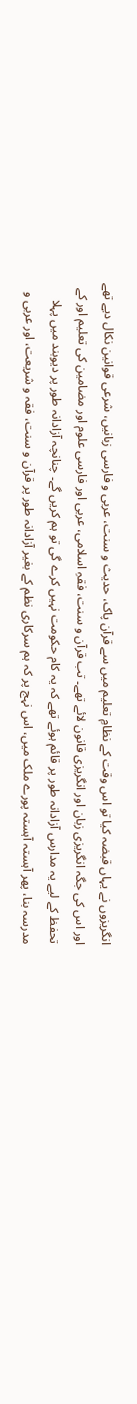انگریزوں نے یہاں قبضہ کیا تو اس وقت کے نظامِ تعلیم میں سے قرآن پاک، حدیث و سنت، عربی و فارسی زبانیں، شرعی قوانین نکال دیے تھے اور اس کی جگہ انگریزی زبان اور انگریزی قانون لائے تھے۔ تب قرآن و سنت، فقہِ اسلامی، عربی اور فارسی علوم اور مضامین کی تعلیم اور کے تحفظ کے لیے یہ مدارس آزادانہ طور پر قائم ہوئے تھے کہ یہ کام حکومت نہیں کرے گی تو ہم کریں گے۔ چنانچہ آزادانہ طور پر دیوبند میں پہلا مدرسہ بنا، پھر آہستہ آہستہ پورے ملک میں، اس نہج پر کہ ہم سرکاری نظم کے بغیر آزادانہ طور پر قرآن و سنت، فقہ و شریعت، اور عربی و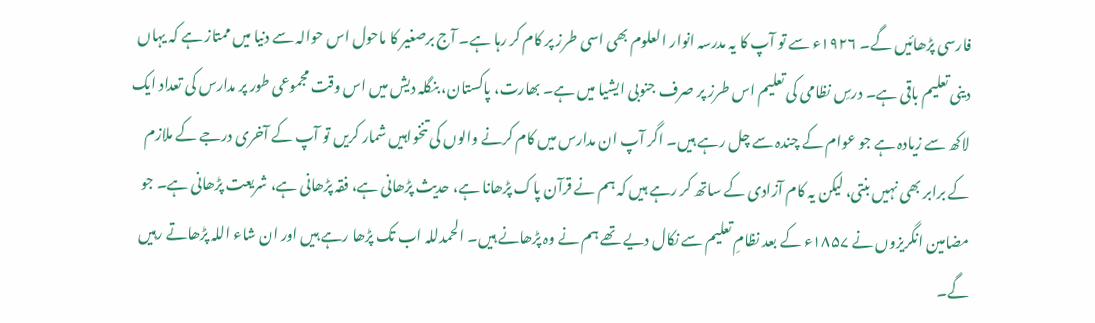فارسی پڑھائیں گے۔ ۱۹۲۶ء سے تو آپ کا یہ مدرسہ انوار العلوم بھی اسی طرز پر کام کر رہا ہے۔ آج برصغیر کا ماحول اس حوالہ سے دنیا میں ممتاز ہے کہ یہاں دینی تعلیم باقی ہے۔ درسِ نظامی کی تعلیم اس طرز پر صرف جنوبی ایشیا میں ہے۔ بھارت، پاکستان، بنگلہ دیش میں اس وقت مجموعی طور پر مدارس کی تعداد ایک لاکھ سے زیادہ ہے جو عوام کے چندہ سے چل رہے ہیں۔ اگر آپ ان مدارس میں کام کرنے والوں کی تنخواہیں شمار کریں تو آپ کے آخری درجے کے ملازم کے برابر بھی نہیں بنتی، لیکن یہ کام آزادی کے ساتھ کر رہے ہیں کہ ہم نے قرآن پاک پڑھانا ہے، حدیث پڑھانی ہے، فقہ پڑھانی ہے، شریعت پڑھانی ہے۔ جو مضامین انگریزوں نے ۱۸۵۷ء کے بعد نظامِ تعلیم سے نکال دیے تھے ہم نے وہ پڑھانے ہیں۔ الحمدللہ اب تک پڑھا رہے ہیں اور ان شاء اللہ پڑھاتے رہیں گے۔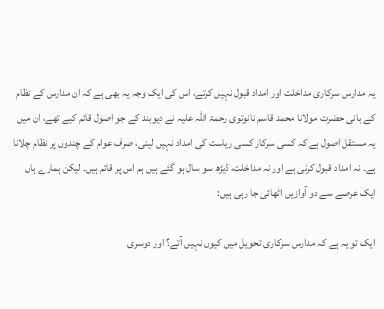یہ مدارس سرکاری مداخلت اور امداد قبول نہیں کرتے، اس کی ایک وجہ یہ بھی ہے کہ ان مدارس کے نظام کے بانی حضرت مولانا محمد قاسم نانوتوی رحمۃ اللہ علیہ نے دیوبند کے جو اصول قائم کیے تھے، ان میں یہ مستقل اصول ہے کہ کسی سرکار کسی ریاست کی امداد نہیں لینی، صرف عوام کے چندوں پر نظام چلانا ہے۔ نہ امداد قبول کرنی ہے اور نہ مداخلت، ڈیڑھ سو سال ہو گئے ہیں ہم اس پر قائم ہیں۔ لیکن ہمارے ہاں ایک عرصے سے دو آوازیں اٹھائی جا رہی ہیں:

ایک تو یہ ہے کہ مدارس سرکاری تحویل میں کیوں نہیں آتے؟ اور دوسری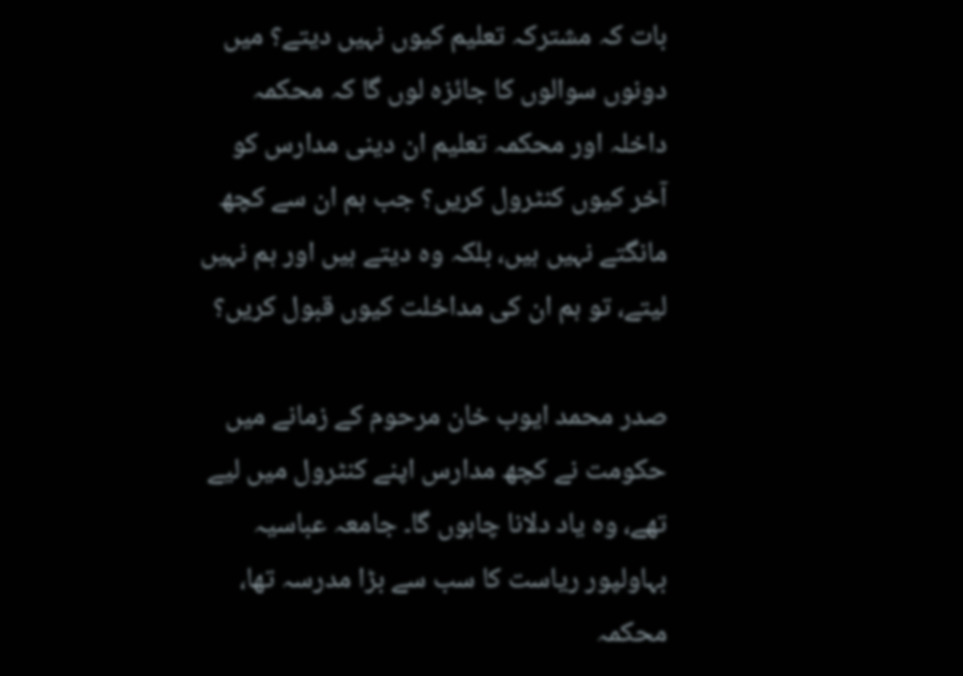بات کہ مشترکہ تعلیم کیوں نہیں دیتے؟ میں دونوں سوالوں کا جائزہ لوں گا کہ محکمہ داخلہ اور محکمہ تعلیم ان دینی مدارس کو آخر کیوں کنٹرول کریں؟ جب ہم ان سے کچھ مانگتے نہیں ہیں، بلکہ وہ دیتے ہیں اور ہم نہیں لیتے، تو ہم ان کی مداخلت کیوں قبول کریں؟

صدر محمد ایوب خان مرحوم کے زمانے میں حکومت نے کچھ مدارس اپنے کنٹرول میں لیے تھے، وہ یاد دلانا چاہوں گا۔ جامعہ عباسیہ بہاولپور ریاست کا سب سے بڑا مدرسہ تھا، محکمہ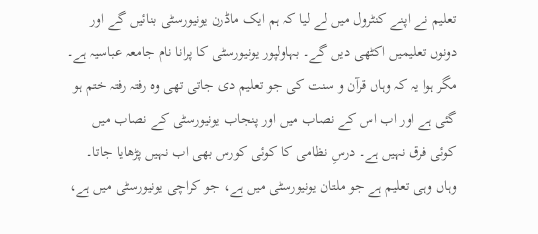تعلیم نے اپنے کنٹرول میں لے لیا کہ ہم ایک ماڈرن یونیورسٹی بنائیں گے اور دونوں تعلیمیں اکٹھی دیں گے۔ بہاولپور یونیورسٹی کا پرانا نام جامعہ عباسیہ ہے۔ مگر ہوا یہ کہ وہاں قرآن و سنت کی جو تعلیم دی جاتی تھی وہ رفتہ رفتہ ختم ہو گئی ہے اور اب اس کے نصاب میں اور پنجاب یونیورسٹی کے نصاب میں کوئی فرق نہیں ہے۔ درسِ نظامی کا کوئی کورس بھی اب نہیں پڑھایا جاتا۔ وہاں وہی تعلیم ہے جو ملتان یونیورسٹی میں ہے، جو کراچی یونیورسٹی میں ہے،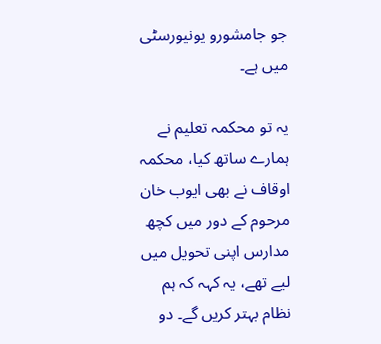جو جامشورو یونیورسٹی میں ہے۔

یہ تو محکمہ تعلیم نے ہمارے ساتھ کیا، محکمہ اوقاف نے بھی ایوب خان مرحوم کے دور میں کچھ مدارس اپنی تحویل میں لیے تھے، یہ کہہ کہ ہم نظام بہتر کریں گے۔ دو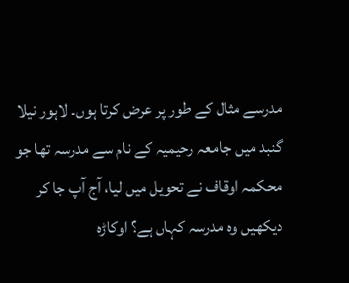مدرسے مثال کے طور پر عرض کرتا ہوں۔ لاہور نیلا گنبد میں جامعہ رحیمیہ کے نام سے مدرسہ تھا جو محکمہ اوقاف نے تحویل میں لیا، آج آپ جا کر دیکھیں وہ مدرسہ کہاں ہے؟ اوکاڑہ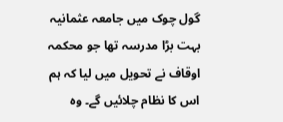گول چوک میں جامعہ عثمانیہ بہت بڑا مدرسہ تھا جو محکمہ اوقاف نے تحویل میں لیا کہ ہم اس کا نظام چلائیں گے۔ وہ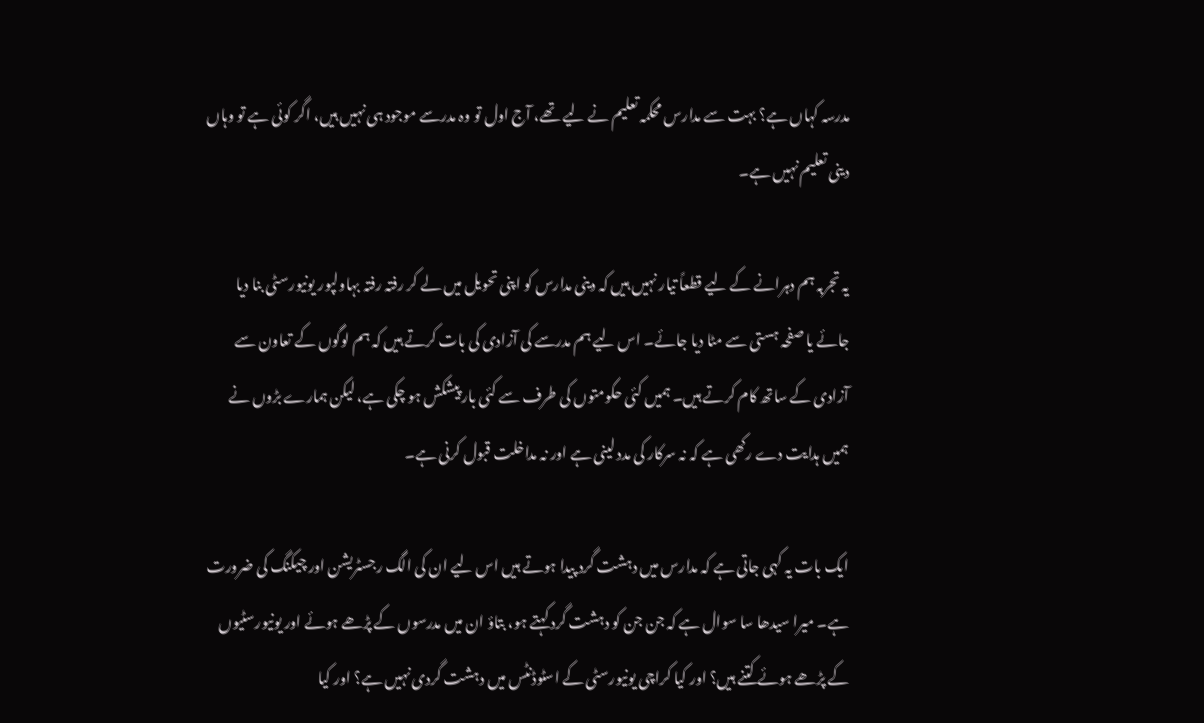مدرسہ کہاں ہے؟ بہت سے مدارس محکمہ تعلیم نے لیے تھے، آج اول تو وہ مدرسے موجود ہی نہیں ہیں، اگر کوئی ہے تو وہاں دینی تعلیم نہیں ہے۔

یہ تجربہ ہم دہرانے کے لیے قطعاً‌ تیار نہیں ہیں کہ دینی مدارس کو اپنی تحویل میں لے کر رفتہ رفتہ بہاولپور یونیورسٹی بنا دیا جائے یا صفحہ ہستی سے مٹا دیا جائے۔ اس لیے ہم مدرسے کی آزادی کی بات کرتے ہیں کہ ہم لوگوں کے تعاون سے آزادی کے ساتھ کام کرتے ہیں۔ ہمیں کئی حکومتوں کی طرف سے کئی بار پیشکش ہو چکی ہے، لیکن ہمارے بڑوں نے ہمیں ہدایت دے رکھی ہے کہ نہ سرکار کی مدد لینی ہے اور نہ مداخلت قبول کرنی ہے۔

ایک بات یہ کہی جاتی ہے کہ مدارس میں دہشت گرد پیدا ہوتے ہیں اس لیے ان کی الگ رجسٹریشن اور چیکنگ کی ضرورت ہے۔ میرا سیدھا سا سوال ہے کہ جن جن کو دہشت گرد کہتے ہو، بتاؤ ان میں مدرسوں کے پڑھے ہوئے اور یونیورسٹیوں کے پڑھے ہوئے کتنے ہیں؟ اور کیا کراچی یونیورسٹی کے اسٹوڈنٹس میں دہشت گردی نہیں ہے؟ اور کیا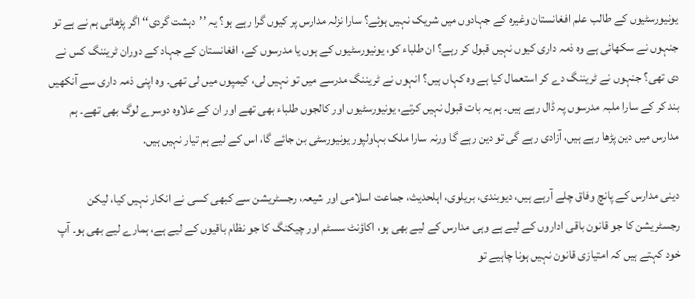یونیورسٹیوں کے طالب علم افغانستان وغیرہ کے جہادوں میں شریک نہیں ہوئے؟ سارا نزلہ مدارس پر کیوں گرا رہے ہو؟ یہ ’’دہشت گردی‘‘ اگر پڑھائی ہم نے ہے تو جنہوں نے سکھائی ہے وہ ذمہ داری کیوں نہیں قبول کر رہے؟ ان طلباء کو، یونیورسٹیوں کے ہوں یا مدرسوں کے، افغانستان کے جہاد کے دوران ٹریننگ کس نے دی تھی؟ جنہوں نے ٹریننگ دے کر استعمال کیا ہے وہ کہاں ہیں؟ انہوں نے ٹریننگ مدرسے میں تو نہیں لی، کیمپوں میں لی تھی۔ وہ اپنی ذمہ داری سے آنکھیں بند کر کے سارا ملبہ مدرسوں پہ ڈال رہے ہیں۔ ہم یہ بات قبول نہیں کرتے، یونیورسٹیوں اور کالجوں طلباء بھی تھے اور ان کے علاوہ دوسرے لوگ بھی تھے۔ ہم مدارس میں دین پڑھا رہے ہیں، آزادی رہے گی تو دین رہے گا ورنہ سارا ملک بہاولپور یونیورسٹی بن جائے گا، اس کے لیے ہم تیار نہیں ہیں.

دینی مدارس کے پانچ وفاق چلے آرہے ہیں، دیوبندی، بریلوی، اہلحدیث، جماعت اسلامی اور شیعہ، رجسٹریشن سے کبھی کسی نے انکار نہیں کیا، لیکن رجسٹریشن کا جو قانون باقی اداروں کے لیے ہے وہی مدارس کے لیے بھی ہو، اکاؤنٹ سسٹم اور چیکنگ کا جو نظام باقیوں کے لیے ہے، ہمارے لیے بھی ہو۔ آپ خود کہتے ہیں کہ امتیازی قانون نہیں ہونا چاہیے تو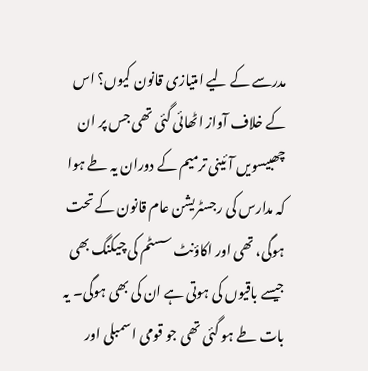مدرسے کے لیے امتیازی قانون کیوں؟ اس کے خلاف آواز اٹھائی گئی تھی جس پر ان چھبیسویں آئینی ترمیم کے دوران یہ طے ہوا کہ مدارس کی رجسٹریشن عام قانون کے تحت ہوگی، تھی اور اکاؤنٹ سسٹم کی چیکنگ بھی جیسے باقیوں کی ہوتی ہے ان کی بھی ہوگی۔ یہ بات طے ہو گئی تھی جو قومی اسمبلی اور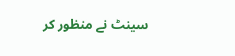سینٹ نے منظور کر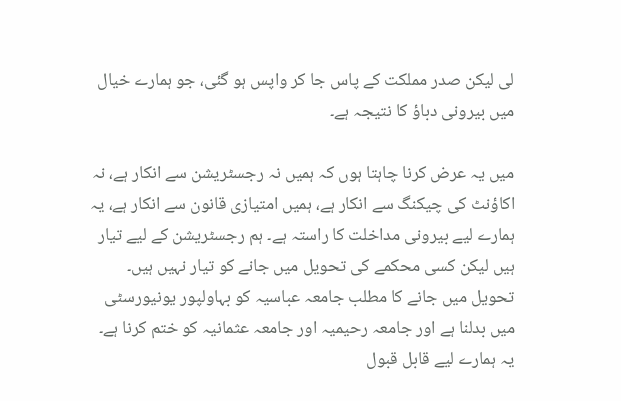لی لیکن صدر مملکت کے پاس جا کر واپس ہو گئی، جو ہمارے خیال میں بیرونی دباؤ کا نتیجہ ہے۔

میں یہ عرض کرنا چاہتا ہوں کہ ہمیں نہ رجسٹریشن سے انکار ہے، نہ اکاؤنٹ کی چیکنگ سے انکار ہے، ہمیں امتیازی قانون سے انکار ہے، یہ ہمارے لیے بیرونی مداخلت کا راستہ ہے۔ ہم رجسٹریشن کے لیے تیار ہیں لیکن کسی محکمے کی تحویل میں جانے کو تیار نہیں ہیں۔ تحویل میں جانے کا مطلب جامعہ عباسیہ کو بہاولپور یونیورسٹی میں بدلنا ہے اور جامعہ رحیمیہ اور جامعہ عثمانیہ کو ختم کرنا ہے۔ یہ ہمارے لیے قابل قبول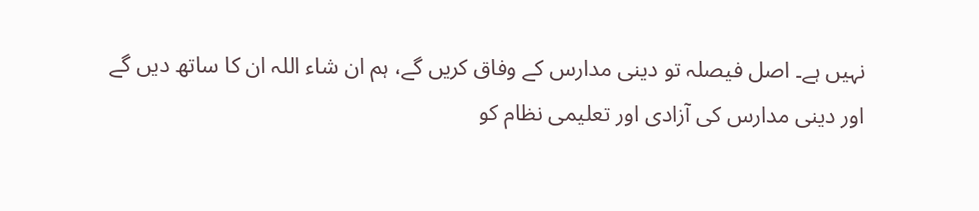نہیں ہے۔ اصل فیصلہ تو دینی مدارس کے وفاق کریں گے، ہم ان شاء اللہ ان کا ساتھ دیں گے اور دینی مدارس کی آزادی اور تعلیمی نظام کو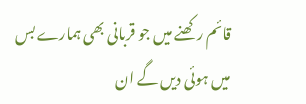قائم رکھنے میں جو قربانی بھی ہمارے بس میں ہوئی دیں گے ان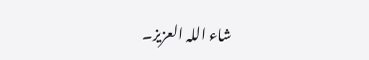شاء اللہ العزیز۔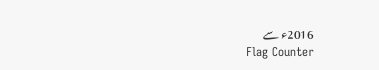2016ء سے
Flag Counter